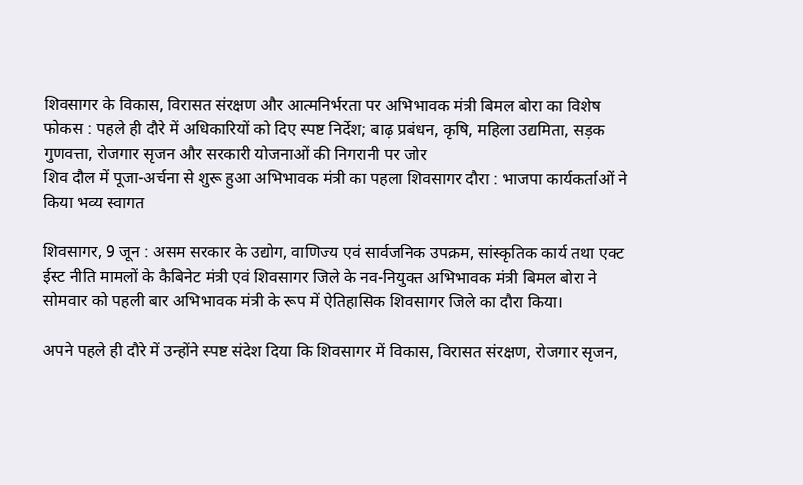शिवसागर के विकास, विरासत संरक्षण और आत्मनिर्भरता पर अभिभावक मंत्री बिमल बोरा का विशेष फोकस : पहले ही दौरे में अधिकारियों को दिए स्पष्ट निर्देश; बाढ़ प्रबंधन, कृषि, महिला उद्यमिता, सड़क गुणवत्ता, रोजगार सृजन और सरकारी योजनाओं की निगरानी पर जोर
शिव दौल में पूजा-अर्चना से शुरू हुआ अभिभावक मंत्री का पहला शिवसागर दौरा : भाजपा कार्यकर्ताओं ने किया भव्य स्वागत

शिवसागर, 9 जून : असम सरकार के उद्योग, वाणिज्य एवं सार्वजनिक उपक्रम, सांस्कृतिक कार्य तथा एक्ट ईस्ट नीति मामलों के कैबिनेट मंत्री एवं शिवसागर जिले के नव-नियुक्त अभिभावक मंत्री बिमल बोरा ने सोमवार को पहली बार अभिभावक मंत्री के रूप में ऐतिहासिक शिवसागर जिले का दौरा किया।

अपने पहले ही दौरे में उन्होंने स्पष्ट संदेश दिया कि शिवसागर में विकास, विरासत संरक्षण, रोजगार सृजन,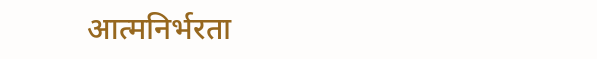आत्मनिर्भरता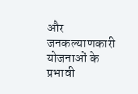और जनकल्याणकारी योजनाओं के प्रभावी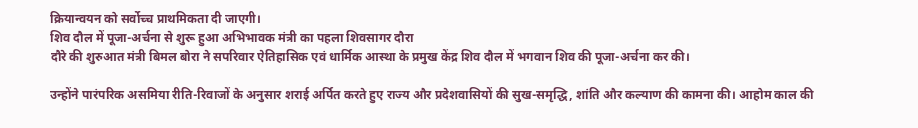क्रियान्वयन को सर्वोच्च प्राथमिकता दी जाएगी।
शिव दौल में पूजा-अर्चना से शुरू हुआ अभिभावक मंत्री का पहला शिवसागर दौरा
दौरे की शुरुआत मंत्री बिमल बोरा ने सपरिवार ऐतिहासिक एवं धार्मिक आस्था के प्रमुख केंद्र शिव दौल में भगवान शिव की पूजा-अर्चना कर की।

उन्होंने पारंपरिक असमिया रीति-रिवाजों के अनुसार शराई अर्पित करते हुए राज्य और प्रदेशवासियों की सुख-समृद्धि, शांति और कल्याण की कामना की। आहोम काल की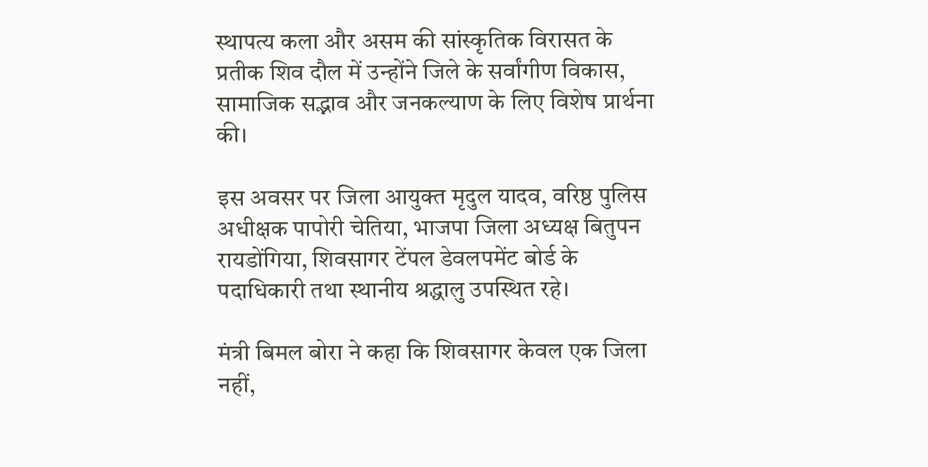स्थापत्य कला और असम की सांस्कृतिक विरासत के प्रतीक शिव दौल में उन्होंने जिले के सर्वांगीण विकास, सामाजिक सद्भाव और जनकल्याण के लिए विशेष प्रार्थना की।

इस अवसर पर जिला आयुक्त मृदुल यादव, वरिष्ठ पुलिस अधीक्षक पापोरी चेतिया, भाजपा जिला अध्यक्ष बितुपन रायडोंगिया, शिवसागर टेंपल डेवलपमेंट बोर्ड के पदाधिकारी तथा स्थानीय श्रद्धालु उपस्थित रहे।

मंत्री बिमल बोरा ने कहा कि शिवसागर केवल एक जिला नहीं,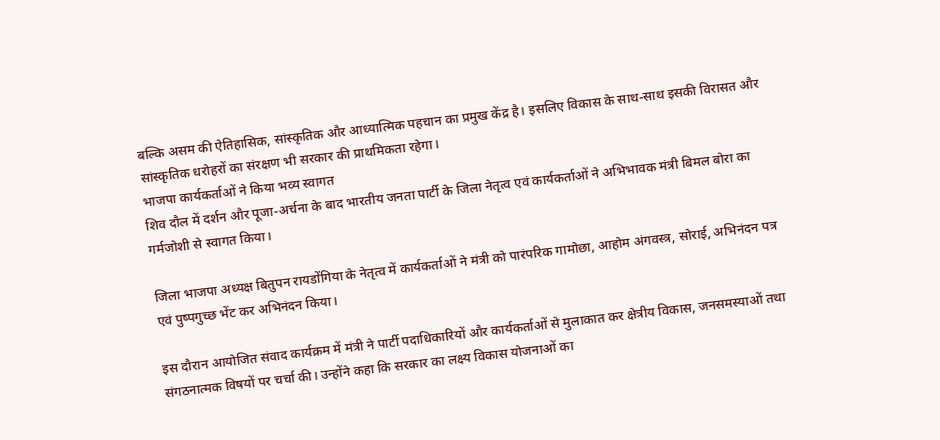बल्कि असम की ऐतिहासिक, सांस्कृतिक और आध्यात्मिक पहचान का प्रमुख केंद्र है। इसलिए विकास के साथ-साथ इसकी विरासत और सांस्कृतिक धरोहरों का संरक्षण भी सरकार की प्राथमिकता रहेगा।
भाजपा कार्यकर्ताओं ने किया भव्य स्वागत
शिव दौल में दर्शन और पूजा-अर्चना के बाद भारतीय जनता पार्टी के जिला नेतृत्व एवं कार्यकर्ताओं ने अभिभावक मंत्री बिमल बोरा का गर्मजोशी से स्वागत किया।

जिला भाजपा अध्यक्ष बितुपन रायडोंगिया के नेतृत्व में कार्यकर्ताओं ने मंत्री को पारंपरिक गामोछा, आहोम अंगवस्त्र, सोराई, अभिनंदन पत्र एवं पुष्पगुच्छ भेंट कर अभिनंदन किया।

इस दौरान आयोजित संवाद कार्यक्रम में मंत्री ने पार्टी पदाधिकारियों और कार्यकर्ताओं से मुलाकात कर क्षेत्रीय विकास, जनसमस्याओं तथा संगठनात्मक विषयों पर चर्चा की। उन्होंने कहा कि सरकार का लक्ष्य विकास योजनाओं का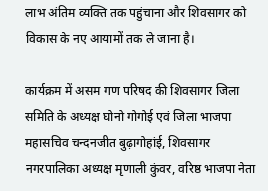लाभ अंतिम व्यक्ति तक पहुंचाना और शिवसागर को विकास के नए आयामों तक ले जाना है।

कार्यक्रम में असम गण परिषद की शिवसागर जिला समिति के अध्यक्ष घोनो गोगोई एवं जिला भाजपा महासचिव चन्दनजीत बुढ़ागोहांई, शिवसागर नगरपालिका अध्यक्ष मृणाली कुंवर, वरिष्ठ भाजपा नेता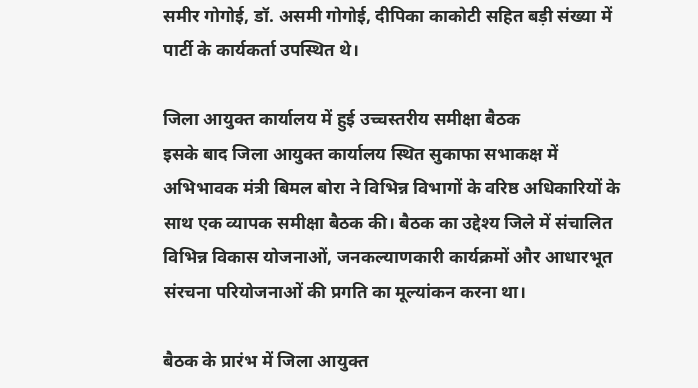समीर गोगोई, डॉ. असमी गोगोई, दीपिका काकोटी सहित बड़ी संख्या में पार्टी के कार्यकर्ता उपस्थित थे।

जिला आयुक्त कार्यालय में हुई उच्चस्तरीय समीक्षा बैठक
इसके बाद जिला आयुक्त कार्यालय स्थित सुकाफा सभाकक्ष में अभिभावक मंत्री बिमल बोरा ने विभिन्न विभागों के वरिष्ठ अधिकारियों के साथ एक व्यापक समीक्षा बैठक की। बैठक का उद्देश्य जिले में संचालित विभिन्न विकास योजनाओं, जनकल्याणकारी कार्यक्रमों और आधारभूत संरचना परियोजनाओं की प्रगति का मूल्यांकन करना था।

बैठक के प्रारंभ में जिला आयुक्त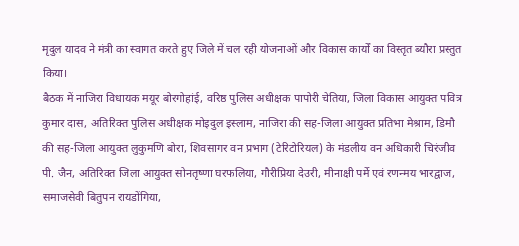मृदुल यादव ने मंत्री का स्वागत करते हुए जिले में चल रही योजनाओं और विकास कार्यों का विस्तृत ब्यौरा प्रस्तुत किया।
बैठक में नाजिरा विधायक मयूर बोरगोहांई, वरिष्ठ पुलिस अधीक्षक पापोरी चेतिया, जिला विकास आयुक्त पवित्र कुमार दास, अतिरिक्त पुलिस अधीक्षक मोइदुल इस्लाम, नाजिरा की सह-जिला आयुक्त प्रतिभा मेश्राम, डिमौ की सह-जिला आयुक्त लुकुमणि बोरा, शिवसागर वन प्रभाग (टेरिटोरियल) के मंडलीय वन अधिकारी चिरंजीव पी. जैन, अतिरिक्त जिला आयुक्त सोनतृष्णा घरफलिया, गौरीप्रिया देउरी, मीनाक्षी पर्मे एवं रणन्मय भारद्वाज, समाजसेवी बितुपन रायडोंगिया,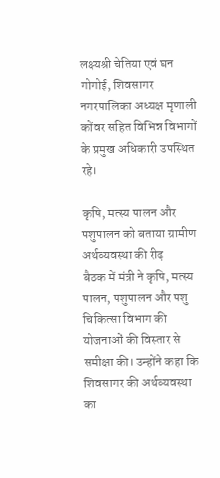लक्ष्यश्री चेतिया एवं घन गोगोई, शिवसागर नगरपालिका अध्यक्ष मृणाली कोंवर सहित विभिन्न विभागों के प्रमुख अधिकारी उपस्थित रहे।

कृषि, मत्स्य पालन और पशुपालन को बताया ग्रामीण अर्थव्यवस्था की रीढ़
बैठक में मंत्री ने कृषि, मत्स्य पालन, पशुपालन और पशु चिकित्सा विभाग की योजनाओं की विस्तार से समीक्षा की। उन्होंने कहा कि शिवसागर की अर्थव्यवस्था का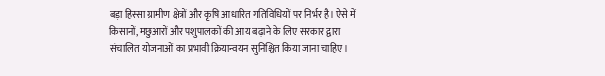बड़ा हिस्सा ग्रामीण क्षेत्रों और कृषि आधारित गतिविधियों पर निर्भर है। ऐसे में किसानों, मछुआरों और पशुपालकों की आय बढ़ाने के लिए सरकार द्वारा संचालित योजनाओं का प्रभावी क्रियान्वयन सुनिश्चित किया जाना चाहिए।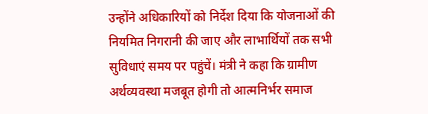उन्होंने अधिकारियों को निर्देश दिया कि योजनाओं की नियमित निगरानी की जाए और लाभार्थियों तक सभी सुविधाएं समय पर पहुंचें। मंत्री ने कहा कि ग्रामीण अर्थव्यवस्था मजबूत होगी तो आत्मनिर्भर समाज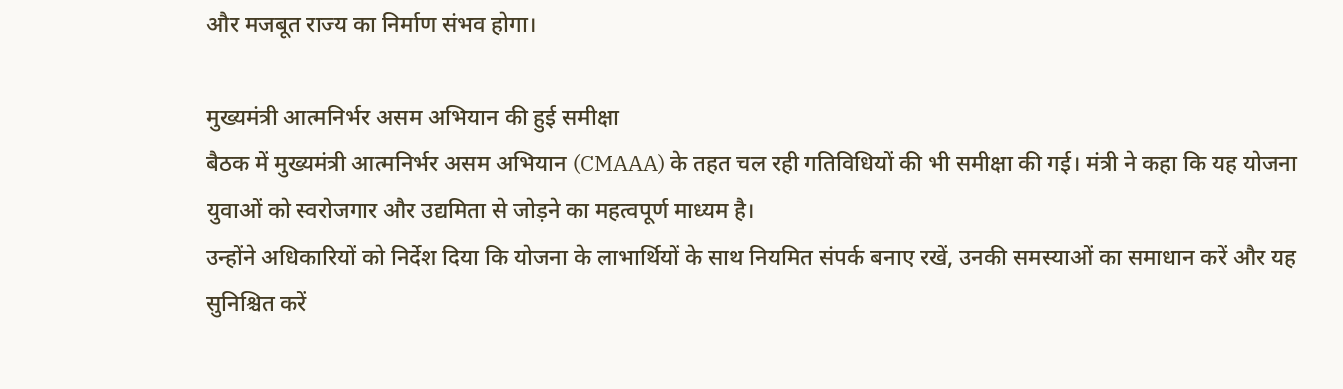और मजबूत राज्य का निर्माण संभव होगा।

मुख्यमंत्री आत्मनिर्भर असम अभियान की हुई समीक्षा
बैठक में मुख्यमंत्री आत्मनिर्भर असम अभियान (CMAAA) के तहत चल रही गतिविधियों की भी समीक्षा की गई। मंत्री ने कहा कि यह योजना युवाओं को स्वरोजगार और उद्यमिता से जोड़ने का महत्वपूर्ण माध्यम है।
उन्होंने अधिकारियों को निर्देश दिया कि योजना के लाभार्थियों के साथ नियमित संपर्क बनाए रखें, उनकी समस्याओं का समाधान करें और यह सुनिश्चित करें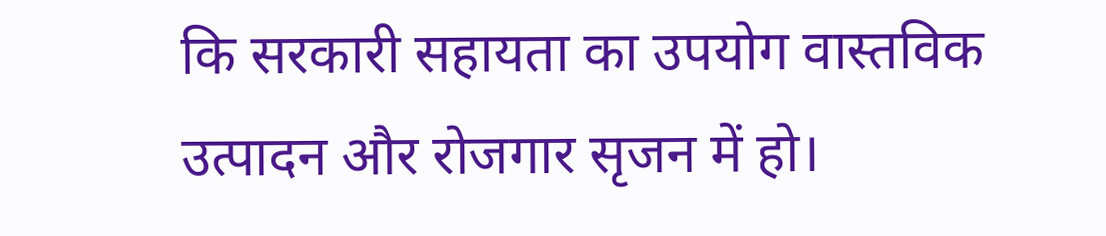कि सरकारी सहायता का उपयोग वास्तविक उत्पादन और रोजगार सृजन में हो।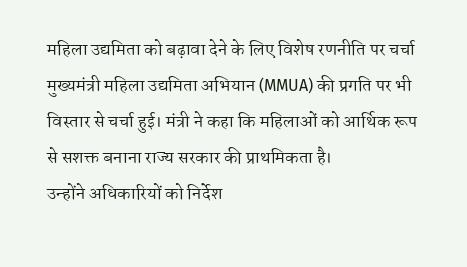महिला उद्यमिता को बढ़ावा देने के लिए विशेष रणनीति पर चर्चा
मुख्यमंत्री महिला उद्यमिता अभियान (MMUA) की प्रगति पर भी विस्तार से चर्चा हुई। मंत्री ने कहा कि महिलाओं को आर्थिक रूप से सशक्त बनाना राज्य सरकार की प्राथमिकता है।
उन्होंने अधिकारियों को निर्देश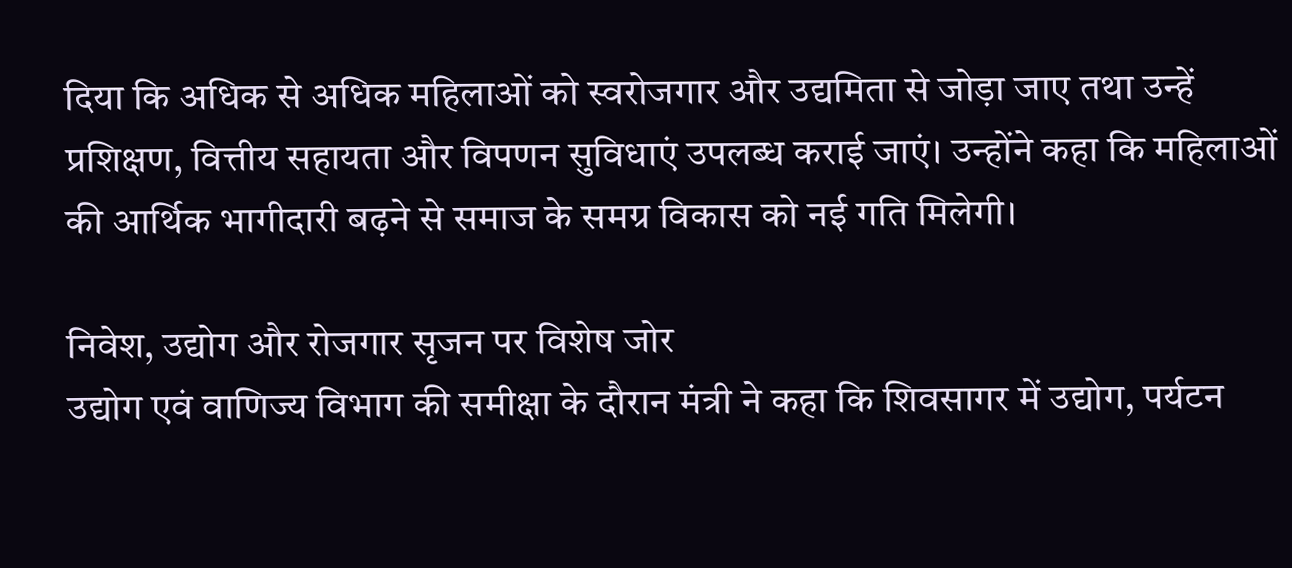दिया कि अधिक से अधिक महिलाओं को स्वरोजगार और उद्यमिता से जोड़ा जाए तथा उन्हें प्रशिक्षण, वित्तीय सहायता और विपणन सुविधाएं उपलब्ध कराई जाएं। उन्होंने कहा कि महिलाओं की आर्थिक भागीदारी बढ़ने से समाज के समग्र विकास को नई गति मिलेगी।

निवेश, उद्योग और रोजगार सृजन पर विशेष जोर
उद्योग एवं वाणिज्य विभाग की समीक्षा के दौरान मंत्री ने कहा कि शिवसागर में उद्योग, पर्यटन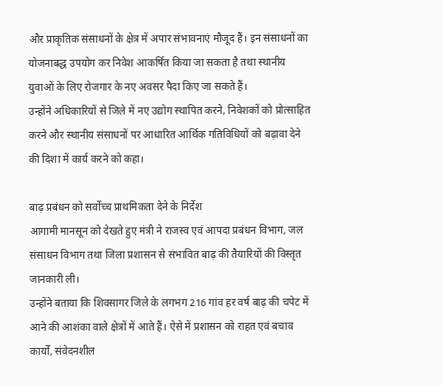और प्राकृतिक संसाधनों के क्षेत्र में अपार संभावनाएं मौजूद हैं। इन संसाधनों का योजनाबद्ध उपयोग कर निवेश आकर्षित किया जा सकता है तथा स्थानीय युवाओं के लिए रोजगार के नए अवसर पैदा किए जा सकते हैं।
उन्होंने अधिकारियों से जिले में नए उद्योग स्थापित करने, निवेशकों को प्रोत्साहित करने और स्थानीय संसाधनों पर आधारित आर्थिक गतिविधियों को बढ़ावा देने की दिशा में कार्य करने को कहा।

बाढ़ प्रबंधन को सर्वोच्च प्राथमिकता देने के निर्देश
आगामी मानसून को देखते हुए मंत्री ने राजस्व एवं आपदा प्रबंधन विभाग, जल संसाधन विभाग तथा जिला प्रशासन से संभावित बाढ़ की तैयारियों की विस्तृत जानकारी ली।
उन्होंने बताया कि शिवसागर जिले के लगभग 216 गांव हर वर्ष बाढ़ की चपेट में आने की आशंका वाले क्षेत्रों में आते हैं। ऐसे में प्रशासन को राहत एवं बचाव कार्यों, संवेदनशील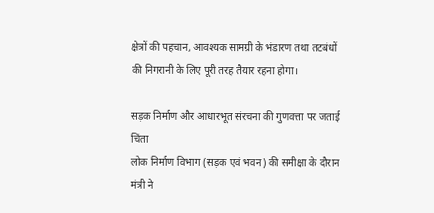क्षेत्रों की पहचान, आवश्यक सामग्री के भंडारण तथा तटबंधों की निगरानी के लिए पूरी तरह तैयार रहना होगा।

सड़क निर्माण और आधारभूत संरचना की गुणवत्ता पर जताई चिंता
लोक निर्माण विभाग (सड़क एवं भवन) की समीक्षा के दौरान मंत्री ने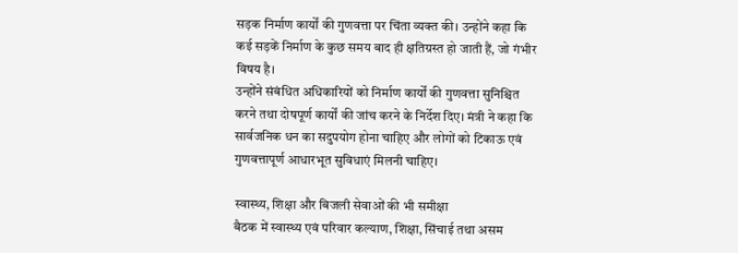सड़क निर्माण कार्यों की गुणवत्ता पर चिंता व्यक्त की। उन्होंने कहा कि कई सड़कें निर्माण के कुछ समय बाद ही क्षतिग्रस्त हो जाती हैं, जो गंभीर विषय है।
उन्होंने संबंधित अधिकारियों को निर्माण कार्यों की गुणवत्ता सुनिश्चित करने तथा दोषपूर्ण कार्यों की जांच करने के निर्देश दिए। मंत्री ने कहा कि सार्वजनिक धन का सदुपयोग होना चाहिए और लोगों को टिकाऊ एवं गुणवत्तापूर्ण आधारभूत सुविधाएं मिलनी चाहिए।

स्वास्थ्य, शिक्षा और बिजली सेवाओं की भी समीक्षा
बैठक में स्वास्थ्य एवं परिवार कल्याण, शिक्षा, सिंचाई तथा असम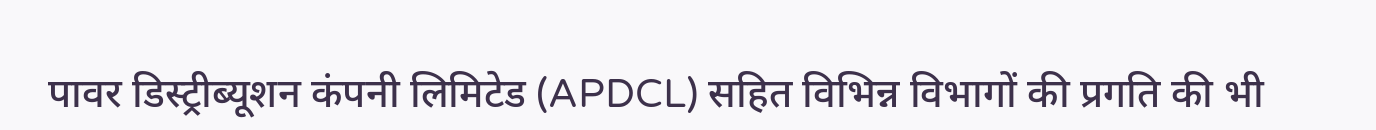पावर डिस्ट्रीब्यूशन कंपनी लिमिटेड (APDCL) सहित विभिन्न विभागों की प्रगति की भी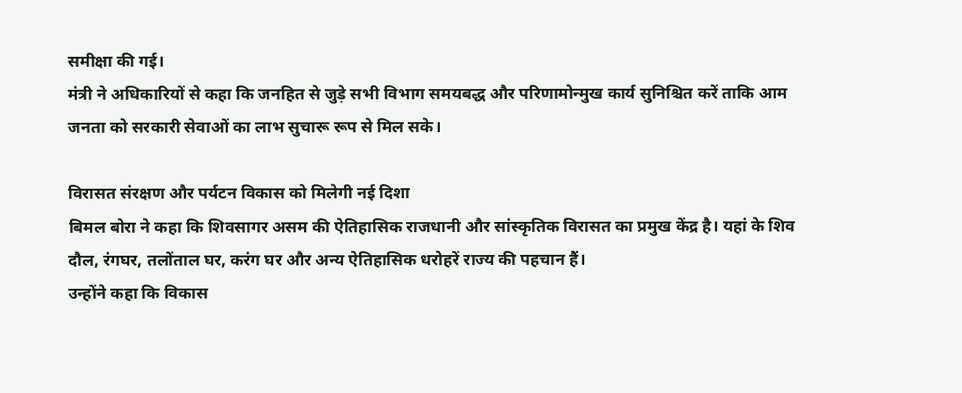समीक्षा की गई।
मंत्री ने अधिकारियों से कहा कि जनहित से जुड़े सभी विभाग समयबद्ध और परिणामोन्मुख कार्य सुनिश्चित करें ताकि आम जनता को सरकारी सेवाओं का लाभ सुचारू रूप से मिल सके।

विरासत संरक्षण और पर्यटन विकास को मिलेगी नई दिशा
बिमल बोरा ने कहा कि शिवसागर असम की ऐतिहासिक राजधानी और सांस्कृतिक विरासत का प्रमुख केंद्र है। यहां के शिव दौल, रंगघर, तलोंताल घर, करंग घर और अन्य ऐतिहासिक धरोहरें राज्य की पहचान हैं।
उन्होंने कहा कि विकास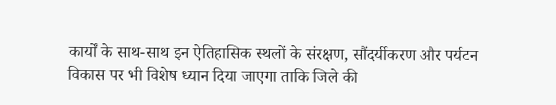कार्यों के साथ-साथ इन ऐतिहासिक स्थलों के संरक्षण, सौंदर्यीकरण और पर्यटन विकास पर भी विशेष ध्यान दिया जाएगा ताकि जिले की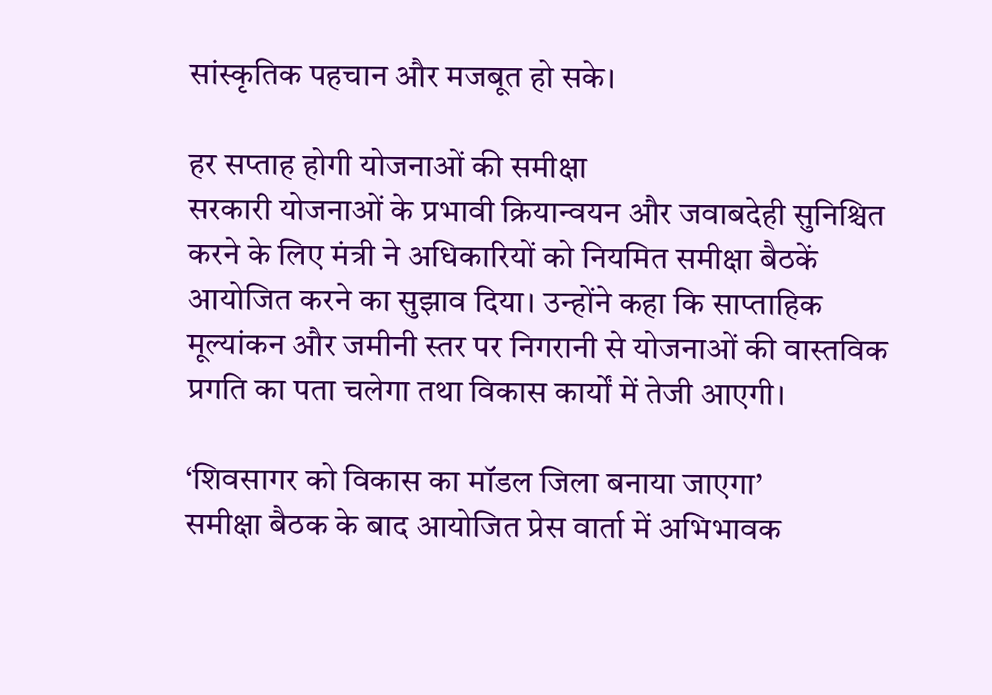सांस्कृतिक पहचान और मजबूत हो सके।

हर सप्ताह होगी योजनाओं की समीक्षा
सरकारी योजनाओं के प्रभावी क्रियान्वयन और जवाबदेही सुनिश्चित करने के लिए मंत्री ने अधिकारियों को नियमित समीक्षा बैठकें आयोजित करने का सुझाव दिया। उन्होंने कहा कि साप्ताहिक मूल्यांकन और जमीनी स्तर पर निगरानी से योजनाओं की वास्तविक प्रगति का पता चलेगा तथा विकास कार्यों में तेजी आएगी।

‘शिवसागर को विकास का मॉडल जिला बनाया जाएगा’
समीक्षा बैठक के बाद आयोजित प्रेस वार्ता में अभिभावक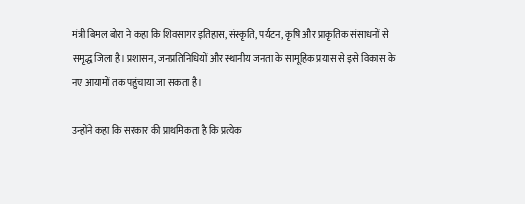मंत्री बिमल बोरा ने कहा कि शिवसागर इतिहास, संस्कृति, पर्यटन, कृषि और प्राकृतिक संसाधनों से समृद्ध जिला है। प्रशासन, जनप्रतिनिधियों और स्थानीय जनता के सामूहिक प्रयास से इसे विकास के नए आयामों तक पहुंचाया जा सकता है।

उन्होंने कहा कि सरकार की प्राथमिकता है कि प्रत्येक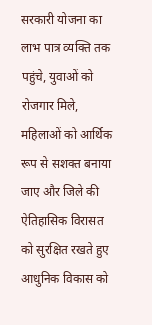सरकारी योजना का लाभ पात्र व्यक्ति तक पहुंचे, युवाओं को रोजगार मिले, महिलाओं को आर्थिक रूप से सशक्त बनाया जाए और जिले की ऐतिहासिक विरासत को सुरक्षित रखते हुए आधुनिक विकास को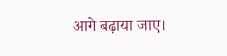आगे बढ़ाया जाए।